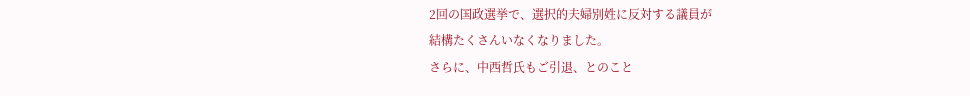2回の国政選挙で、選択的夫婦別姓に反対する議員が
結構たくさんいなくなりました。
さらに、中西哲氏もご引退、とのこと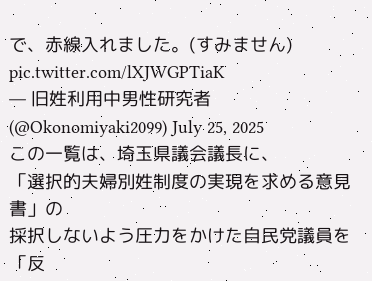で、赤線入れました。(すみません) pic.twitter.com/lXJWGPTiaK
— 旧姓利用中男性研究者 (@Okonomiyaki2099) July 25, 2025
この一覧は、埼玉県議会議長に、
「選択的夫婦別姓制度の実現を求める意見書」の
採択しないよう圧力をかけた自民党議員を
「反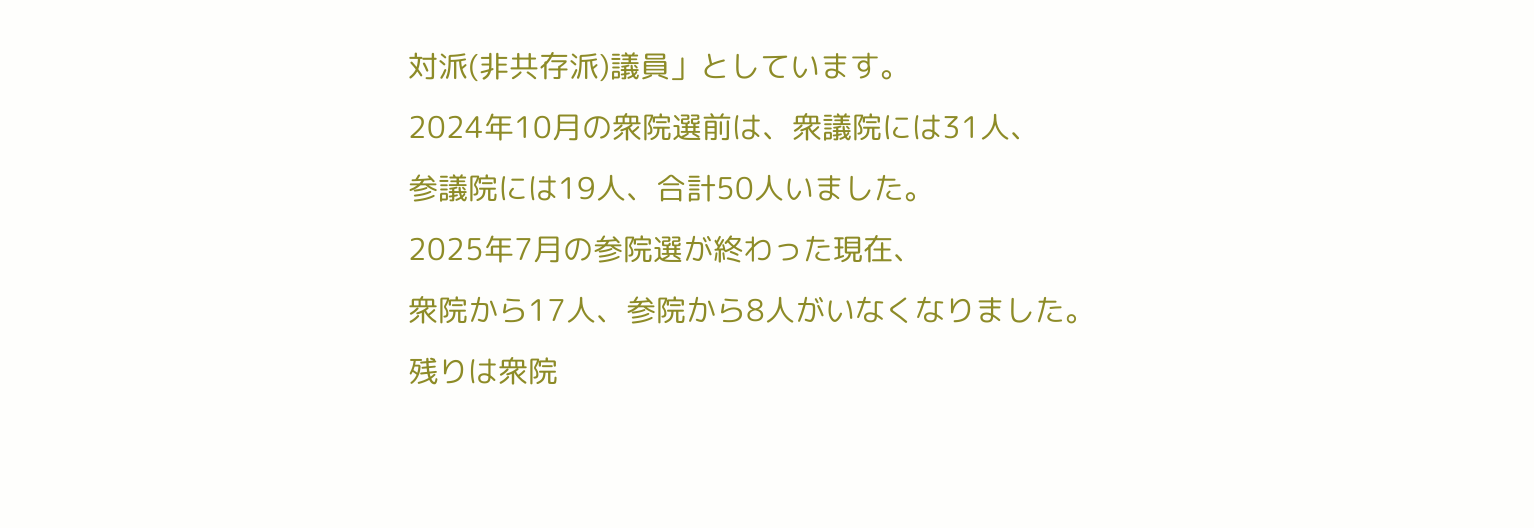対派(非共存派)議員」としています。
2024年10月の衆院選前は、衆議院には31人、
参議院には19人、合計50人いました。
2025年7月の参院選が終わった現在、
衆院から17人、参院から8人がいなくなりました。
残りは衆院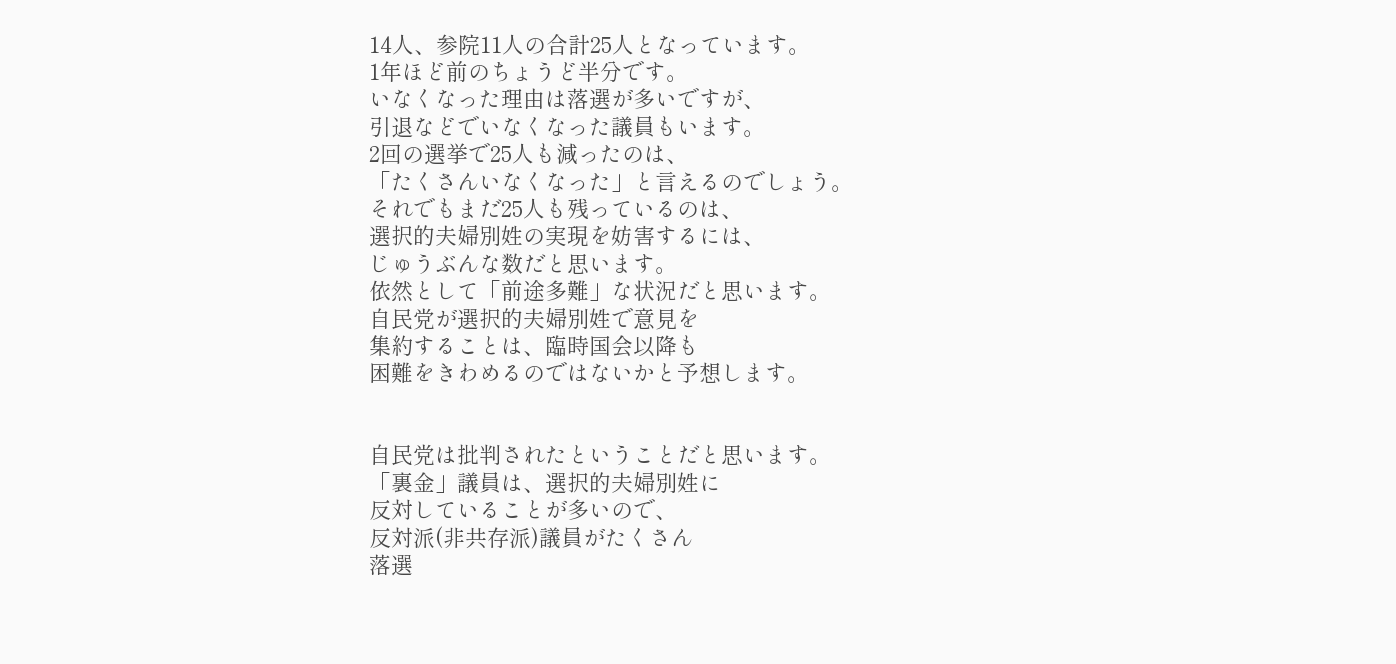14人、参院11人の合計25人となっています。
1年ほど前のちょうど半分です。
いなくなった理由は落選が多いですが、
引退などでいなくなった議員もいます。
2回の選挙で25人も減ったのは、
「たくさんいなくなった」と言えるのでしょう。
それでもまだ25人も残っているのは、
選択的夫婦別姓の実現を妨害するには、
じゅうぶんな数だと思います。
依然として「前途多難」な状況だと思います。
自民党が選択的夫婦別姓で意見を
集約することは、臨時国会以降も
困難をきわめるのではないかと予想します。


自民党は批判されたということだと思います。
「裏金」議員は、選択的夫婦別姓に
反対していることが多いので、
反対派(非共存派)議員がたくさん
落選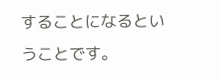することになるということです。